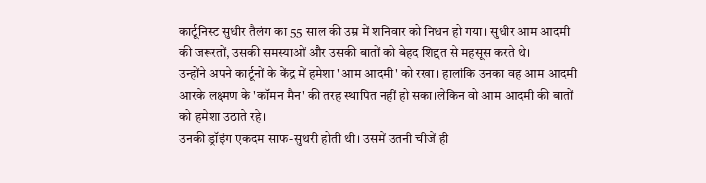कार्टूनिस्ट सुधीर तैलंग का 55 साल की उम्र में शनिवार को निधन हो गया। सुधीर आम आदमी की जरूरतों, उसकी समस्याओं और उसकी बातों को बेहद शिद्दत से महसूस करते थे।
उन्होंने अपने कार्टूनों के केंद्र में हमेशा 'आम आदमी' को रखा। हालांकि उनका वह आम आदमी आरके लक्ष्मण के 'कॉमन मैन' की तरह स्थापित नहीं हो सका।लेकिन वो आम आदमी की बातों को हमेशा उठाते रहे।
उनकी ड्रॉइंग एकदम साफ-सुथरी होती थी। उसमें उतनी चीजें ही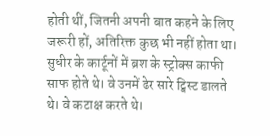होती थीं, जितनी अपनी बात कहने के लिए जरूरी हों, अतिरिक्त कुछ भी नहीं होता था।
सुधीर के कार्टूनों में ब्रश के स्ट्रोक्स काफी साफ होते थे। वे उनमें ढेर सारे ट्विस्ट डालते थे। वे कटाक्ष करते थे।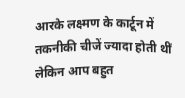आरके लक्ष्मण के कार्टून में तकनीकी चीजें ज्यादा होती थीं लेकिन आप बहुत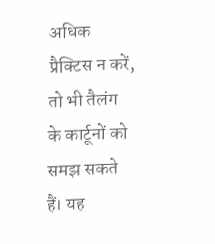अधिक प्रैक्टिस न करें, तो भी तैलंग के कार्टूनों को समझ सकते हैं। यह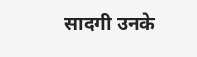सादगी उनके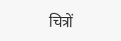चित्रों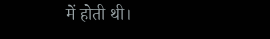में होती थी।